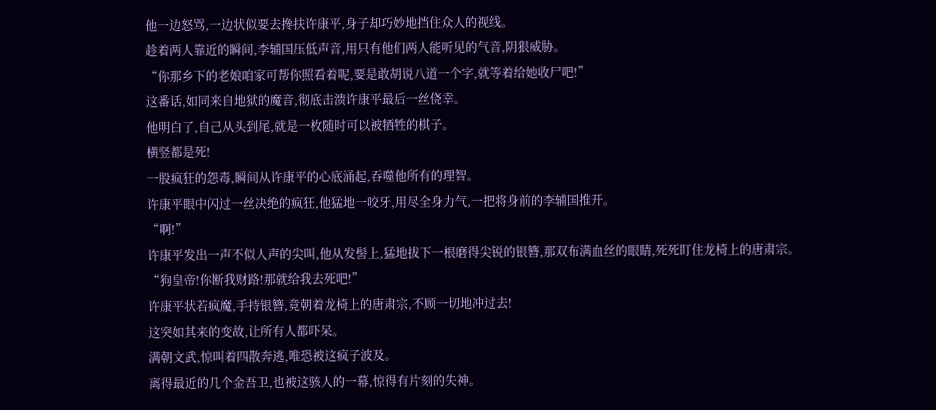他一边怒骂,一边状似要去搀扶许康平,身子却巧妙地挡住众人的视线。
趁着两人靠近的瞬间,李辅国压低声音,用只有他们两人能听见的气音,阴狠威胁。
“你那乡下的老娘咱家可帮你照看着呢,要是敢胡说八道一个字,就等着给她收尸吧!”
这番话,如同来自地狱的魔音,彻底击溃许康平最后一丝侥幸。
他明白了,自己从头到尾,就是一枚随时可以被牺牲的棋子。
横竖都是死!
一股疯狂的怨毒,瞬间从许康平的心底涌起,吞噬他所有的理智。
许康平眼中闪过一丝决绝的疯狂,他猛地一咬牙,用尽全身力气,一把将身前的李辅国推开。
“啊!”
许康平发出一声不似人声的尖叫,他从发髻上,猛地拔下一根磨得尖锐的银簪,那双布满血丝的眼睛,死死盯住龙椅上的唐肃宗。
“狗皇帝!你断我财路!那就给我去死吧!”
许康平状若疯魔,手持银簪,竟朝着龙椅上的唐肃宗,不顾一切地冲过去!
这突如其来的变故,让所有人都吓呆。
满朝文武,惊叫着四散奔逃,唯恐被这疯子波及。
离得最近的几个金吾卫,也被这骇人的一幕,惊得有片刻的失神。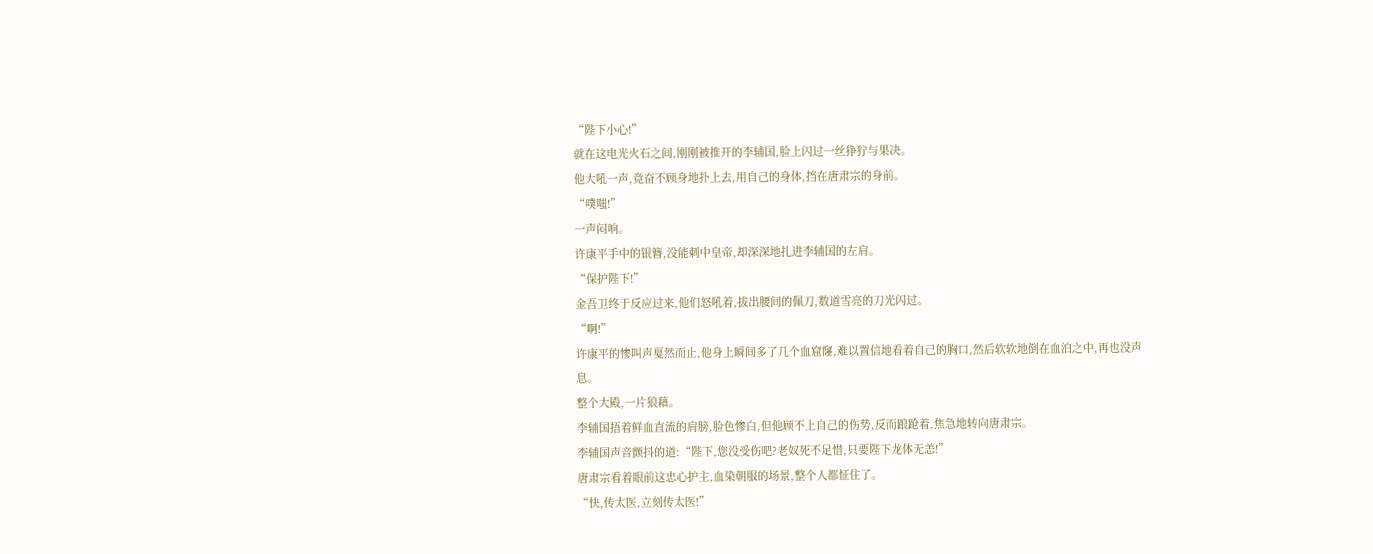“陛下小心!”
就在这电光火石之间,刚刚被推开的李辅国,脸上闪过一丝狰狞与果决。
他大吼一声,竟奋不顾身地扑上去,用自己的身体,挡在唐肃宗的身前。
“噗嗤!”
一声闷响。
许康平手中的银簪,没能刺中皇帝,却深深地扎进李辅国的左肩。
“保护陛下!”
金吾卫终于反应过来,他们怒吼着,拔出腰间的佩刀,数道雪亮的刀光闪过。
“啊!”
许康平的惨叫声戛然而止,他身上瞬间多了几个血窟窿,难以置信地看着自己的胸口,然后软软地倒在血泊之中,再也没声息。
整个大殿,一片狼藉。
李辅国捂着鲜血直流的肩膀,脸色惨白,但他顾不上自己的伤势,反而踉跄着,焦急地转向唐肃宗。
李辅国声音颤抖的道:“陛下,您没受伤吧?老奴死不足惜,只要陛下龙体无恙!”
唐肃宗看着眼前这忠心护主,血染朝服的场景,整个人都怔住了。
“快,传太医,立刻传太医!”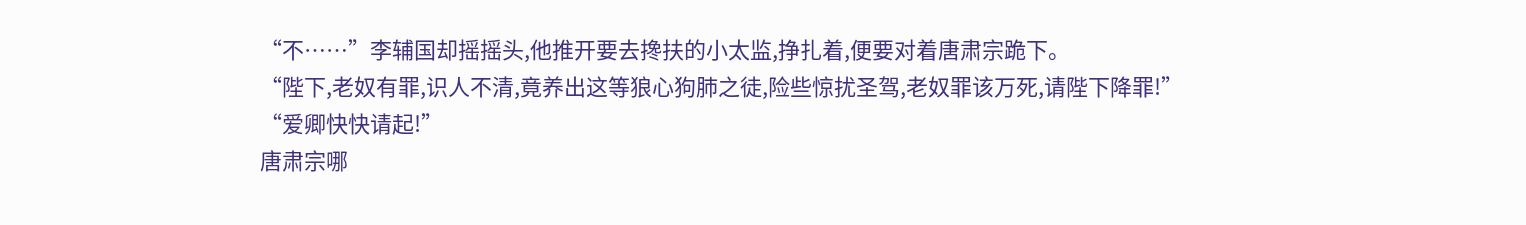“不……”李辅国却摇摇头,他推开要去搀扶的小太监,挣扎着,便要对着唐肃宗跪下。
“陛下,老奴有罪,识人不清,竟养出这等狼心狗肺之徒,险些惊扰圣驾,老奴罪该万死,请陛下降罪!”
“爱卿快快请起!”
唐肃宗哪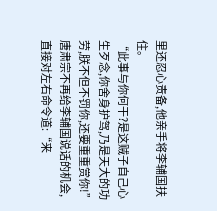里还忍心责备,他亲手将李辅国扶住。
“此事与你何干?是这贼子自己心生歹念,你舍身护驾,乃是天大的功劳,朕不但不罚你,还要重重赏你!”
唐肃宗不再给李辅国说话的机会,直接对左右命令道:“来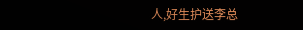人,好生护送李总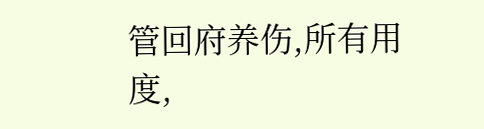管回府养伤,所有用度,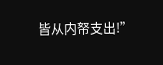皆从内帑支出!”